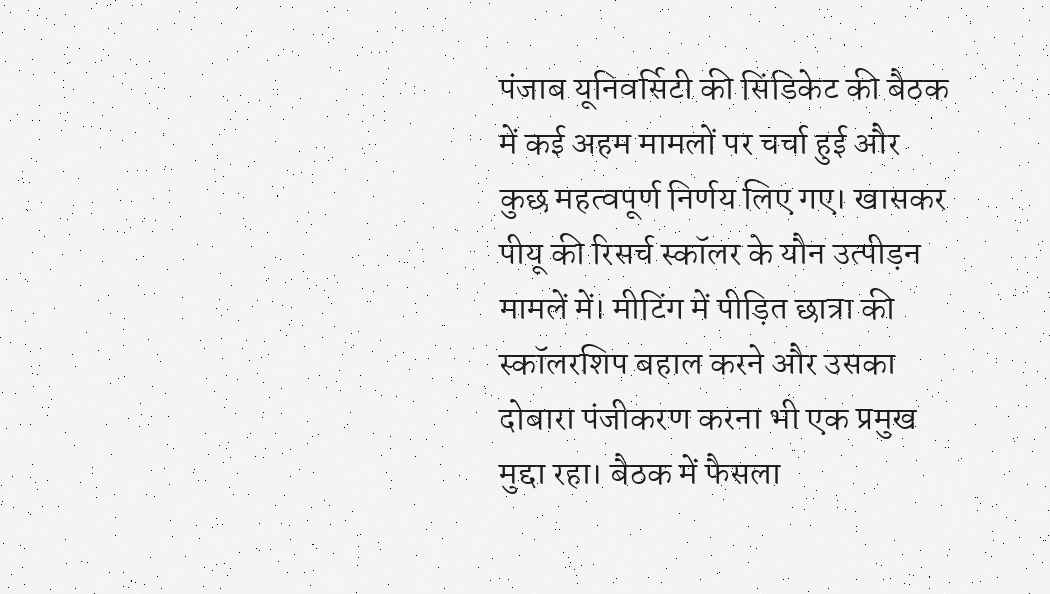पंजाब यूनिवर्सिटी की सिंडिकेट की बैठक में कई अहम मामलों पर चर्चा हुई और कुछ महत्वपूर्ण निर्णय लिए गए। खासकर पीयू की रिसर्च स्कॉलर के यौन उत्पीड़न मामलें में। मीटिंग में पीड़ित छात्रा की स्कॉलरशिप बहाल करने और उसका दोबारा पंजीकरण करना भी एक प्रमुख मुद्दा रहा। बैठक में फैसला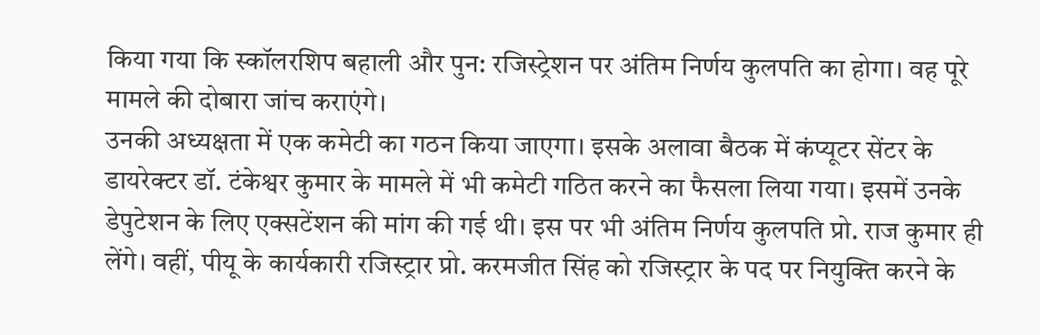किया गया कि स्कॉलरशिप बहाली और पुन: रजिस्ट्रेशन पर अंतिम निर्णय कुलपति का होगा। वह पूरे मामले की दोबारा जांच कराएंगे।
उनकी अध्यक्षता में एक कमेटी का गठन किया जाएगा। इसके अलावा बैठक में कंप्यूटर सेंटर के डायरेक्टर डॉ. टंकेश्वर कुमार के मामले में भी कमेटी गठित करने का फैसला लिया गया। इसमें उनके डेपुटेशन के लिए एक्सटेंशन की मांग की गई थी। इस पर भी अंतिम निर्णय कुलपति प्रो. राज कुमार ही लेंगे। वहीं, पीयू के कार्यकारी रजिस्ट्रार प्रो. करमजीत सिंह को रजिस्ट्रार के पद पर नियुक्ति करने के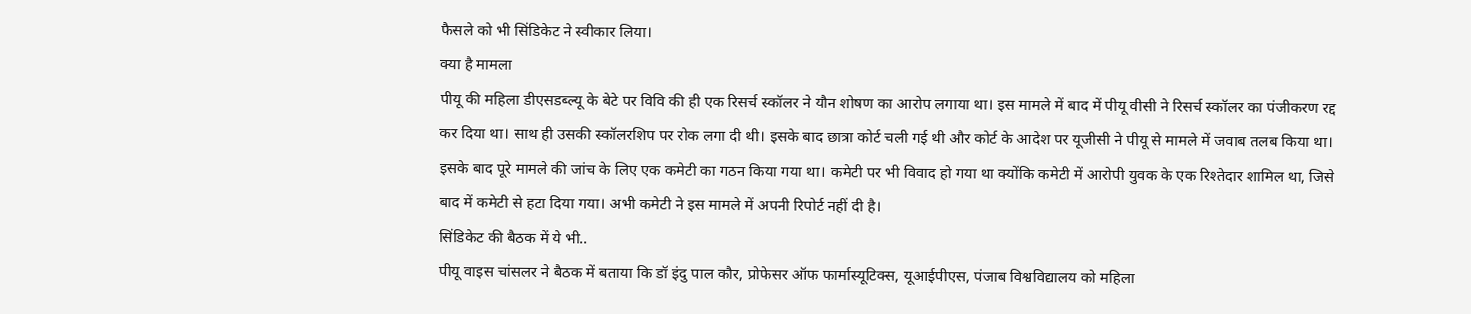फैसले को भी सिंडिकेट ने स्वीकार लिया।
क्या है मामला
पीयू की महिला डीएसडब्ल्यू के बेटे पर विवि की ही एक रिसर्च स्कॉलर ने यौन शोषण का आरोप लगाया था। इस मामले में बाद में पीयू वीसी ने रिसर्च स्कॉलर का पंजीकरण रद्द कर दिया था। साथ ही उसकी स्कॉलरशिप पर रोक लगा दी थी। इसके बाद छात्रा कोर्ट चली गई थी और कोर्ट के आदेश पर यूजीसी ने पीयू से मामले में जवाब तलब किया था। इसके बाद पूरे मामले की जांच के लिए एक कमेटी का गठन किया गया था। कमेटी पर भी विवाद हो गया था क्योंकि कमेटी में आरोपी युवक के एक रिश्तेदार शामिल था, जिसे बाद में कमेटी से हटा दिया गया। अभी कमेटी ने इस मामले में अपनी रिपोर्ट नहीं दी है।
सिंडिकेट की बैठक में ये भी..
पीयू वाइस चांसलर ने बैठक में बताया कि डॉ इंदु पाल कौर, प्रोफेसर ऑफ फार्मास्यूटिक्स, यूआईपीएस, पंजाब विश्वविद्यालय को महिला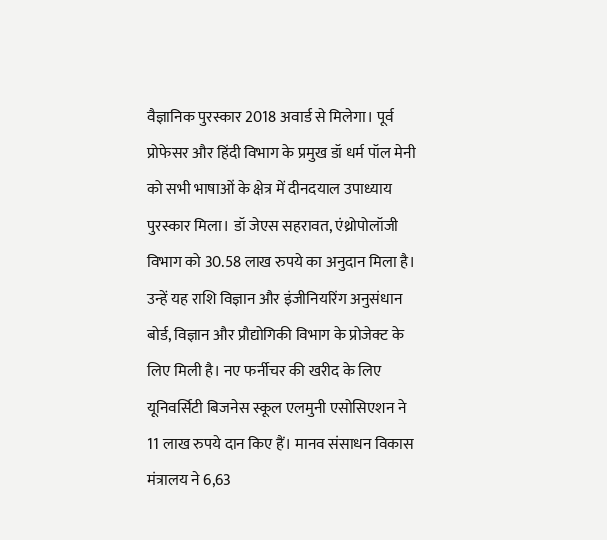वैज्ञानिक पुरस्कार 2018 अवार्ड से मिलेगा। पूर्व प्रोफेसर और हिंदी विभाग के प्रमुख डॉ धर्म पॉल मेनी को सभी भाषाओं के क्षेत्र में दीनदयाल उपाध्याय पुरस्कार मिला। डॉ जेएस सहरावत, एंथ्रोपोलॉजी विभाग को 30.58 लाख रुपये का अनुदान मिला है। उन्हें यह राशि विज्ञान और इंजीनियरिंग अनुसंधान बोर्ड, विज्ञान और प्रौद्योगिकी विभाग के प्रोजेक्ट के लिए मिली है। नए फर्नीचर की खरीद के लिए यूनिवर्सिटी बिजनेस स्कूल एलमुनी एसोसिएशन ने 11 लाख रुपये दान किए हैं। मानव संसाधन विकास मंत्रालय ने 6,63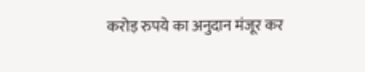करोड़ रुपये का अनुदान मंजूर कर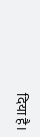दिया है।